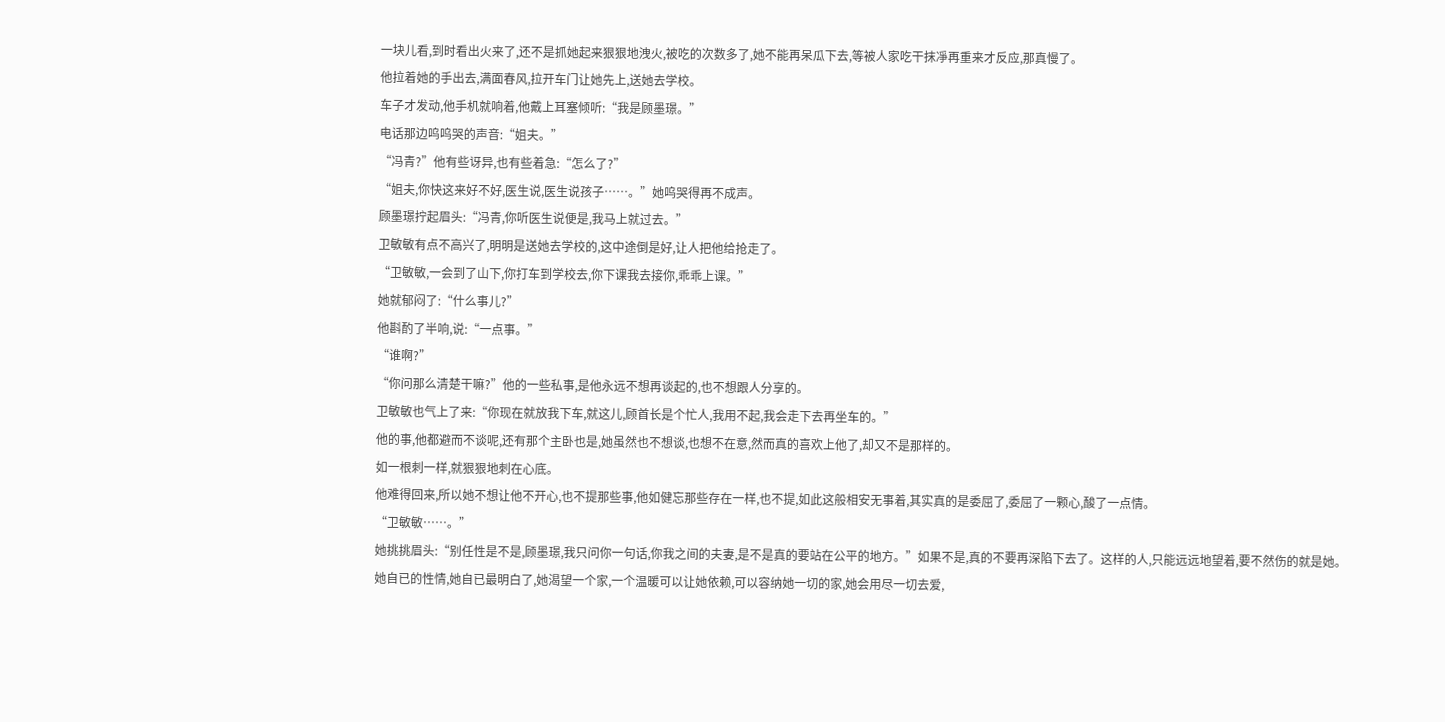一块儿看,到时看出火来了,还不是抓她起来狠狠地洩火,被吃的次数多了,她不能再呆瓜下去,等被人家吃干抹凈再重来才反应,那真慢了。
他拉着她的手出去,满面春风,拉开车门让她先上,送她去学校。
车子才发动,他手机就响着,他戴上耳塞倾听:“我是顾墨璟。”
电话那边呜呜哭的声音:“姐夫。”
“冯青?”他有些讶异,也有些着急:“怎么了?”
“姐夫,你快这来好不好,医生说,医生说孩子……。”她呜哭得再不成声。
顾墨璟拧起眉头:“冯青,你听医生说便是,我马上就过去。”
卫敏敏有点不高兴了,明明是送她去学校的,这中途倒是好,让人把他给抢走了。
“卫敏敏,一会到了山下,你打车到学校去,你下课我去接你,乖乖上课。”
她就郁闷了:“什么事儿?”
他斟酌了半响,说:“一点事。”
“谁啊?”
“你问那么清楚干嘛?”他的一些私事,是他永远不想再谈起的,也不想跟人分享的。
卫敏敏也气上了来:“你现在就放我下车,就这儿,顾首长是个忙人,我用不起,我会走下去再坐车的。”
他的事,他都避而不谈呢,还有那个主卧也是,她虽然也不想谈,也想不在意,然而真的喜欢上他了,却又不是那样的。
如一根刺一样,就狠狠地刺在心底。
他难得回来,所以她不想让他不开心,也不提那些事,他如健忘那些存在一样,也不提,如此这般相安无事着,其实真的是委屈了,委屈了一颗心,酸了一点情。
“卫敏敏……。”
她挑挑眉头:“别任性是不是,顾墨璟,我只问你一句话,你我之间的夫妻,是不是真的要站在公平的地方。”如果不是,真的不要再深陷下去了。这样的人,只能远远地望着,要不然伤的就是她。
她自已的性情,她自已最明白了,她渴望一个家,一个温暖可以让她依赖,可以容纳她一切的家,她会用尽一切去爱,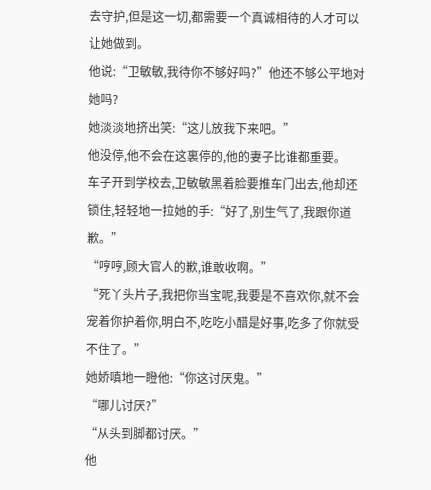去守护,但是这一切,都需要一个真诚相待的人才可以让她做到。
他说:“卫敏敏,我待你不够好吗?”他还不够公平地对她吗?
她淡淡地挤出笑:“这儿放我下来吧。”
他没停,他不会在这裏停的,他的妻子比谁都重要。
车子开到学校去,卫敏敏黑着脸要推车门出去,他却还锁住,轻轻地一拉她的手:“好了,别生气了,我跟你道歉。”
“哼哼,顾大官人的歉,谁敢收啊。”
“死丫头片子,我把你当宝呢,我要是不喜欢你,就不会宠着你护着你,明白不,吃吃小醋是好事,吃多了你就受不住了。”
她娇嗔地一瞪他:“你这讨厌鬼。”
“哪儿讨厌?”
“从头到脚都讨厌。”
他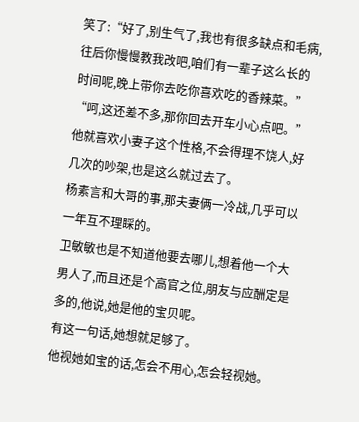笑了:“好了,别生气了,我也有很多缺点和毛病,往后你慢慢教我改吧,咱们有一辈子这么长的时间呢,晚上带你去吃你喜欢吃的香辣菜。”
“呵,这还差不多,那你回去开车小心点吧。”
他就喜欢小妻子这个性格,不会得理不饶人,好几次的吵架,也是这么就过去了。
杨素言和大哥的事,那夫妻俩一冷战,几乎可以一年互不理睬的。
卫敏敏也是不知道他要去哪儿,想着他一个大男人了,而且还是个高官之位,朋友与应酬定是多的,他说,她是他的宝贝呢。
有这一句话,她想就足够了。
他视她如宝的话,怎会不用心,怎会轻视她。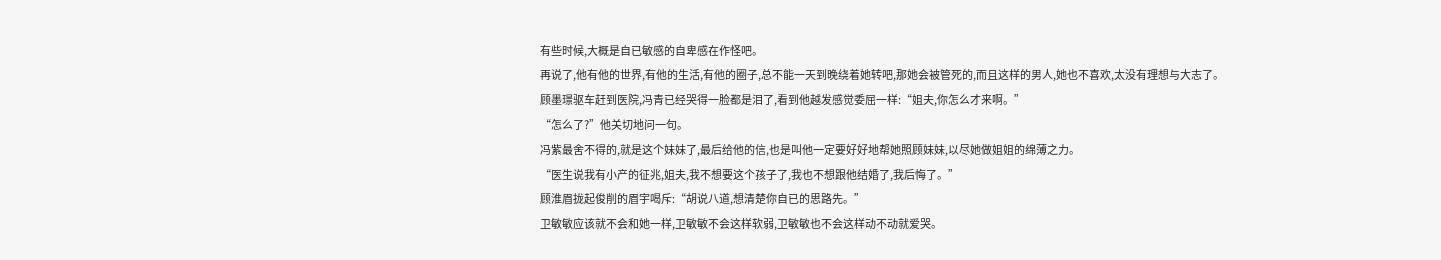有些时候,大概是自已敏感的自卑感在作怪吧。
再说了,他有他的世界,有他的生活,有他的圈子,总不能一天到晚绕着她转吧,那她会被管死的,而且这样的男人,她也不喜欢,太没有理想与大志了。
顾墨璟驱车赶到医院,冯青已经哭得一脸都是泪了,看到他越发感觉委屈一样:“姐夫,你怎么才来啊。”
“怎么了?”他关切地问一句。
冯紫最舍不得的,就是这个妹妹了,最后给他的信,也是叫他一定要好好地帮她照顾妹妹,以尽她做姐姐的绵薄之力。
“医生说我有小产的征兆,姐夫,我不想要这个孩子了,我也不想跟他结婚了,我后悔了。”
顾淮眉拢起俊削的眉宇喝斥:“胡说八道,想清楚你自已的思路先。”
卫敏敏应该就不会和她一样,卫敏敏不会这样软弱,卫敏敏也不会这样动不动就爱哭。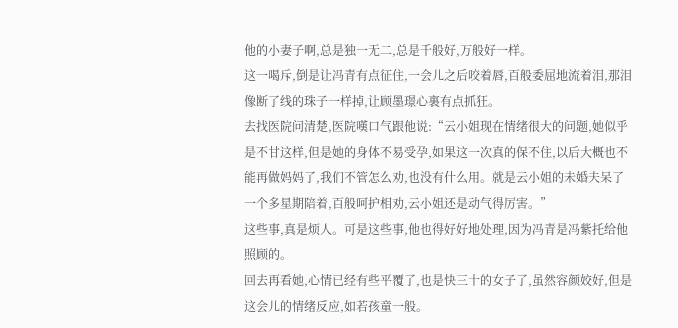他的小妻子啊,总是独一无二,总是千般好,万般好一样。
这一喝斥,倒是让冯青有点征住,一会儿之后咬着唇,百般委屈地流着泪,那泪像断了线的珠子一样掉,让顾墨璟心裏有点抓狂。
去找医院问清楚,医院嘆口气跟他说:“云小姐现在情绪很大的问题,她似乎是不甘这样,但是她的身体不易受孕,如果这一次真的保不住,以后大概也不能再做妈妈了,我们不管怎么劝,也没有什么用。就是云小姐的未婚夫呆了一个多星期陪着,百般呵护相劝,云小姐还是动气得厉害。”
这些事,真是烦人。可是这些事,他也得好好地处理,因为冯青是冯紫托给他照顾的。
回去再看她,心情已经有些平覆了,也是快三十的女子了,虽然容颜姣好,但是这会儿的情绪反应,如若孩童一般。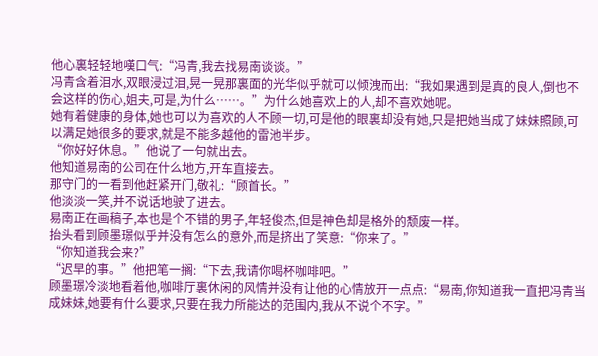他心裏轻轻地嘆口气:“冯青,我去找易南谈谈。”
冯青含着泪水,双眼浸过泪,晃一晃那裏面的光华似乎就可以倾洩而出:“我如果遇到是真的良人,倒也不会这样的伤心,姐夫,可是,为什么……。”为什么她喜欢上的人,却不喜欢她呢。
她有着健康的身体,她也可以为喜欢的人不顾一切,可是他的眼裏却没有她,只是把她当成了妹妹照顾,可以满足她很多的要求,就是不能多越他的雷池半步。
“你好好休息。”他说了一句就出去。
他知道易南的公司在什么地方,开车直接去。
那守门的一看到他赶紧开门,敬礼:“顾首长。”
他淡淡一笑,并不说话地驶了进去。
易南正在画稿子,本也是个不错的男子,年轻俊杰,但是神色却是格外的颓废一样。
抬头看到顾墨璟似乎并没有怎么的意外,而是挤出了笑意:“你来了。”
“你知道我会来?”
“迟早的事。”他把笔一搁:“下去,我请你喝杯咖啡吧。”
顾墨璟冷淡地看着他,咖啡厅裏休闲的风情并没有让他的心情放开一点点:“易南,你知道我一直把冯青当成妹妹,她要有什么要求,只要在我力所能达的范围内,我从不说个不字。”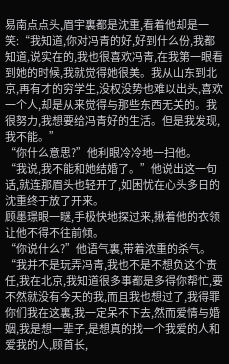易南点点头,眉宇裏都是沈重,看着他却是一笑:“我知道,你对冯青的好,好到什么份,我都知道,说实在的,我也很喜欢冯青,在我第一眼看到她的时候,我就觉得她很美。我从山东到北京,再有才的穷学生,没权没势也难以出头,喜欢一个人,却是从来觉得与那些东西无关的。我很努力,我想要给冯青好的生活。但是我发现,我不能。”
“你什么意思?”他利眼冷冷地一扫他。
“我说,我不能和她结婚了。”他说出这一句话,就连那眉头也轻开了,如困忧在心头多日的沈重终于放了开来。
顾墨璟眼一瞇,手极快地探过来,揪着他的衣领让他不得不往前倾。
“你说什么?”他语气裏,带着浓重的杀气。
“我并不是玩弄冯青,我也不是不想负这个责任,我在北京,我知道很多事都是多得你帮忙,要不然就没有今天的我,而且我也想过了,我得罪你们我在这裏,我一定呆不下去,然而爱情与婚姻,我是想一辈子,是想真的找一个我爱的人和爱我的人,顾首长,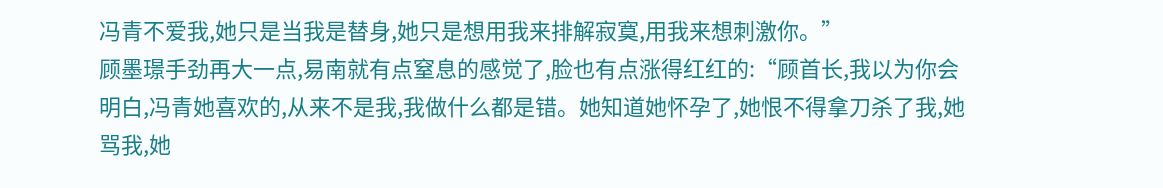冯青不爱我,她只是当我是替身,她只是想用我来排解寂寞,用我来想刺激你。”
顾墨璟手劲再大一点,易南就有点窒息的感觉了,脸也有点涨得红红的:“顾首长,我以为你会明白,冯青她喜欢的,从来不是我,我做什么都是错。她知道她怀孕了,她恨不得拿刀杀了我,她骂我,她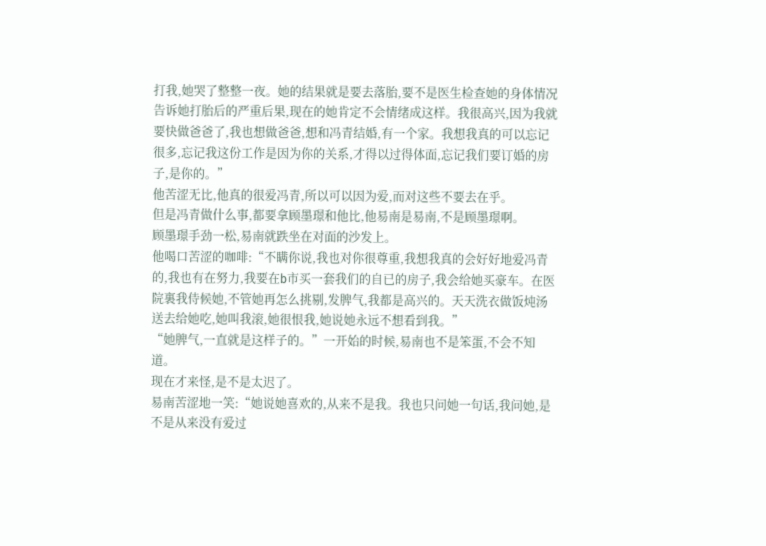打我,她哭了整整一夜。她的结果就是要去落胎,要不是医生检查她的身体情况告诉她打胎后的严重后果,现在的她肯定不会情绪成这样。我很高兴,因为我就要快做爸爸了,我也想做爸爸,想和冯青结婚,有一个家。我想我真的可以忘记很多,忘记我这份工作是因为你的关系,才得以过得体面,忘记我们要订婚的房子,是你的。”
他苦涩无比,他真的很爱冯青,所以可以因为爱,而对这些不要去在乎。
但是冯青做什么事,都要拿顾墨璟和他比,他易南是易南,不是顾墨璟啊。
顾墨璟手劲一松,易南就跌坐在对面的沙发上。
他喝口苦涩的咖啡:“不瞒你说,我也对你很尊重,我想我真的会好好地爱冯青的,我也有在努力,我要在b市买一套我们的自已的房子,我会给她买豪车。在医院裏我侍候她,不管她再怎么挑剔,发脾气,我都是高兴的。天天洗衣做饭炖汤送去给她吃,她叫我滚,她很恨我,她说她永远不想看到我。”
“她脾气,一直就是这样子的。”一开始的时候,易南也不是笨蛋,不会不知道。
现在才来怪,是不是太迟了。
易南苦涩地一笑:“她说她喜欢的,从来不是我。我也只问她一句话,我问她,是不是从来没有爱过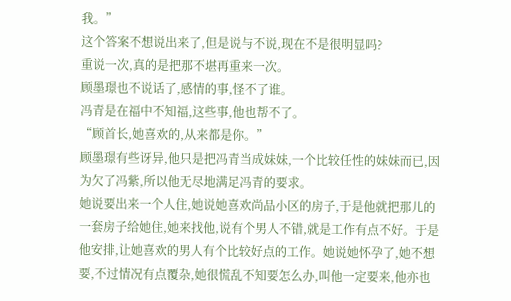我。”
这个答案不想说出来了,但是说与不说,现在不是很明显吗?
重说一次,真的是把那不堪再重来一次。
顾墨璟也不说话了,感情的事,怪不了谁。
冯青是在福中不知福,这些事,他也帮不了。
“顾首长,她喜欢的,从来都是你。”
顾墨璟有些讶异,他只是把冯青当成妹妹,一个比较任性的妹妹而已,因为欠了冯紫,所以他无尽地满足冯青的要求。
她说要出来一个人住,她说她喜欢尚品小区的房子,于是他就把那儿的一套房子给她住,她来找他,说有个男人不错,就是工作有点不好。于是他安排,让她喜欢的男人有个比较好点的工作。她说她怀孕了,她不想要,不过情况有点覆杂,她很慌乱不知要怎么办,叫他一定要来,他亦也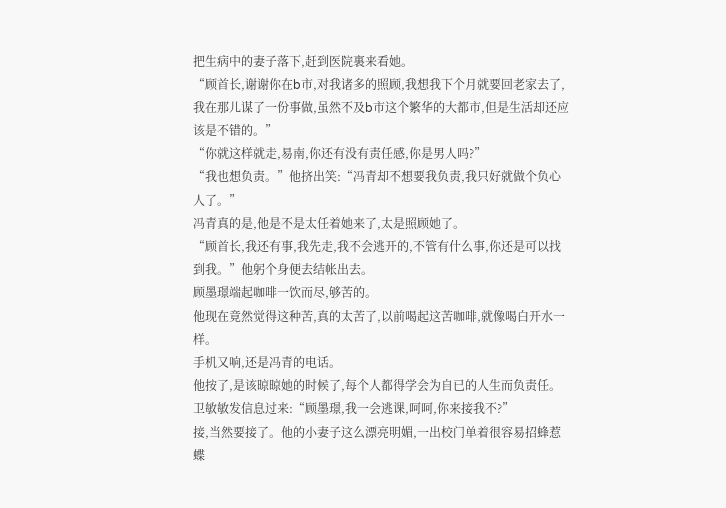把生病中的妻子落下,赶到医院裏来看她。
“顾首长,谢谢你在b市,对我诸多的照顾,我想我下个月就要回老家去了,我在那儿谋了一份事做,虽然不及b市这个繁华的大都市,但是生活却还应该是不错的。”
“你就这样就走,易南,你还有没有责任感,你是男人吗?”
“我也想负责。”他挤出笑:“冯青却不想要我负责,我只好就做个负心人了。”
冯青真的是,他是不是太任着她来了,太是照顾她了。
“顾首长,我还有事,我先走,我不会逃开的,不管有什么事,你还是可以找到我。”他躬个身便去结帐出去。
顾墨璟端起咖啡一饮而尽,够苦的。
他现在竟然觉得这种苦,真的太苦了,以前喝起这苦咖啡,就像喝白开水一样。
手机又响,还是冯青的电话。
他按了,是该晾晾她的时候了,每个人都得学会为自已的人生而负责任。
卫敏敏发信息过来:“顾墨璟,我一会逃课,呵呵,你来接我不?”
接,当然要接了。他的小妻子这么漂亮明媚,一出校门单着很容易招蜂惹蝶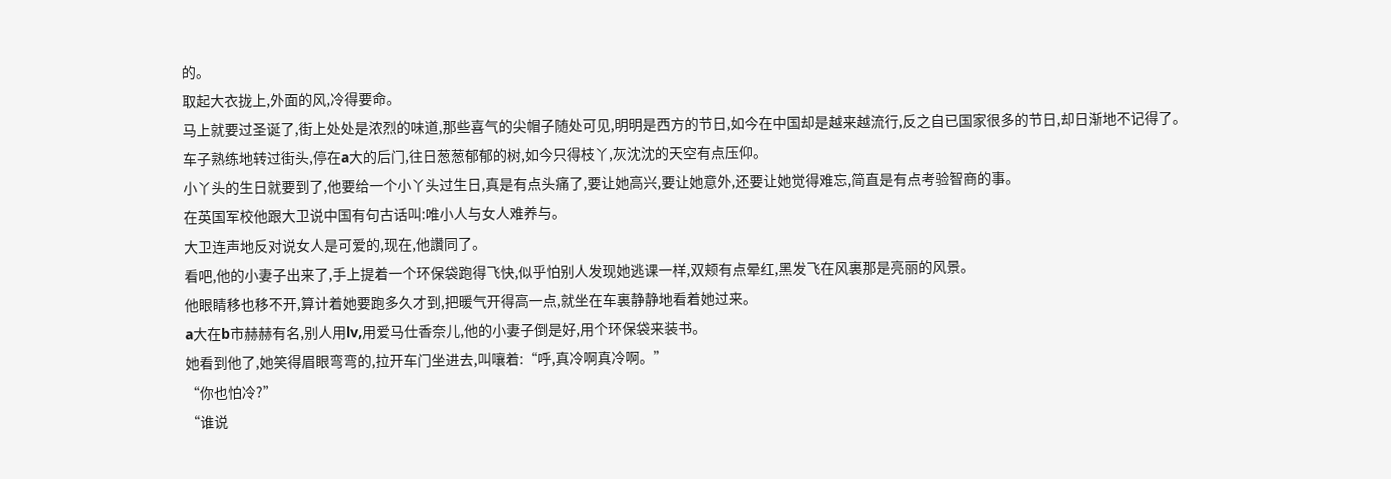的。
取起大衣拢上,外面的风,冷得要命。
马上就要过圣诞了,街上处处是浓烈的味道,那些喜气的尖帽子随处可见,明明是西方的节日,如今在中国却是越来越流行,反之自已国家很多的节日,却日渐地不记得了。
车子熟练地转过街头,停在a大的后门,往日葱葱郁郁的树,如今只得枝丫,灰沈沈的天空有点压仰。
小丫头的生日就要到了,他要给一个小丫头过生日,真是有点头痛了,要让她高兴,要让她意外,还要让她觉得难忘,简直是有点考验智商的事。
在英国军校他跟大卫说中国有句古话叫:唯小人与女人难养与。
大卫连声地反对说女人是可爱的,现在,他讚同了。
看吧,他的小妻子出来了,手上提着一个环保袋跑得飞快,似乎怕别人发现她逃课一样,双颊有点晕红,黑发飞在风裏那是亮丽的风景。
他眼睛移也移不开,算计着她要跑多久才到,把暖气开得高一点,就坐在车裏静静地看着她过来。
a大在b市赫赫有名,别人用lv,用爱马仕香奈儿,他的小妻子倒是好,用个环保袋来装书。
她看到他了,她笑得眉眼弯弯的,拉开车门坐进去,叫嚷着:“呼,真冷啊真冷啊。”
“你也怕冷?”
“谁说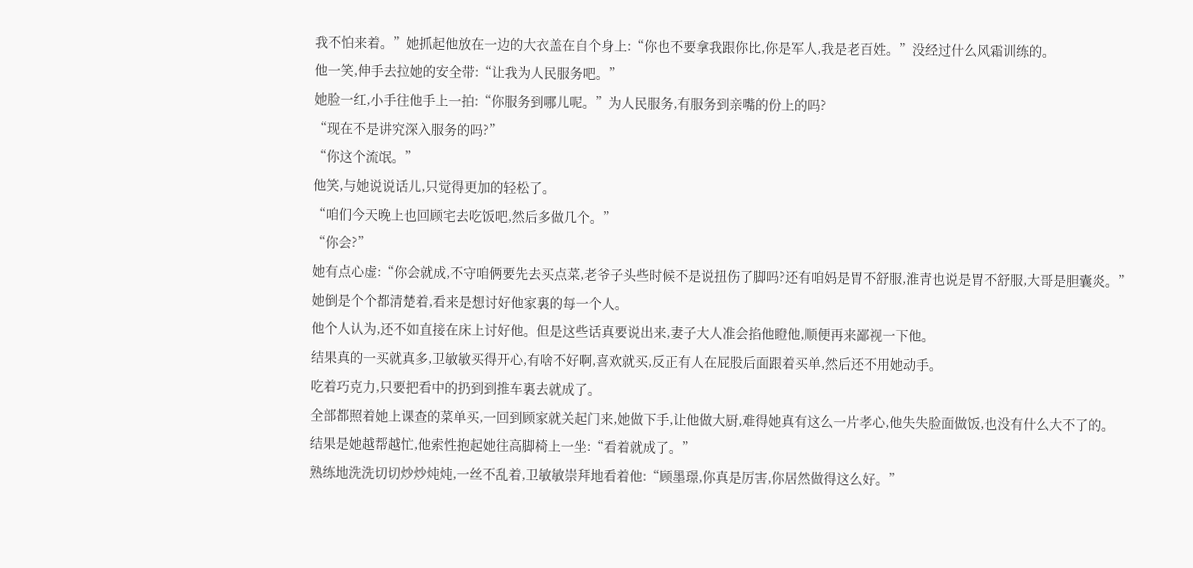我不怕来着。”她抓起他放在一边的大衣盖在自个身上:“你也不要拿我跟你比,你是军人,我是老百姓。”没经过什么风霜训练的。
他一笑,伸手去拉她的安全带:“让我为人民服务吧。”
她脸一红,小手往他手上一拍:“你服务到哪儿呢。”为人民服务,有服务到亲嘴的份上的吗?
“现在不是讲究深入服务的吗?”
“你这个流氓。”
他笑,与她说说话儿,只觉得更加的轻松了。
“咱们今天晚上也回顾宅去吃饭吧,然后多做几个。”
“你会?”
她有点心虚:“你会就成,不守咱俩要先去买点菜,老爷子头些时候不是说扭伤了脚吗?还有咱妈是胃不舒服,淮青也说是胃不舒服,大哥是胆囊炎。”
她倒是个个都清楚着,看来是想讨好他家裏的每一个人。
他个人认为,还不如直接在床上讨好他。但是这些话真要说出来,妻子大人准会掐他瞪他,顺便再来鄙视一下他。
结果真的一买就真多,卫敏敏买得开心,有啥不好啊,喜欢就买,反正有人在屁股后面跟着买单,然后还不用她动手。
吃着巧克力,只要把看中的扔到到推车裏去就成了。
全部都照着她上课查的菜单买,一回到顾家就关起门来,她做下手,让他做大厨,难得她真有这么一片孝心,他失失脸面做饭,也没有什么大不了的。
结果是她越帮越忙,他索性抱起她往高脚椅上一坐:“看着就成了。”
熟练地洗洗切切炒炒炖炖,一丝不乱着,卫敏敏崇拜地看着他:“顾墨璟,你真是厉害,你居然做得这么好。”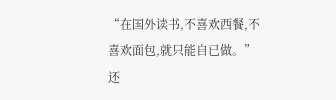“在国外读书,不喜欢西餐,不喜欢面包,就只能自已做。”
还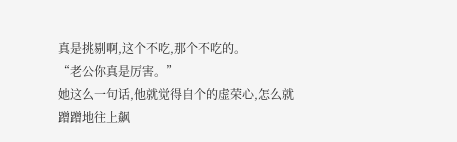真是挑剔啊,这个不吃,那个不吃的。
“老公你真是厉害。”
她这么一句话,他就觉得自个的虚荣心,怎么就蹭蹭地往上飙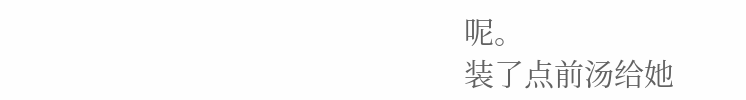呢。
装了点前汤给她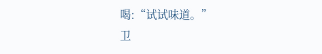喝:“试试味道。”
卫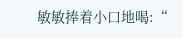敏敏捧着小口地喝:“